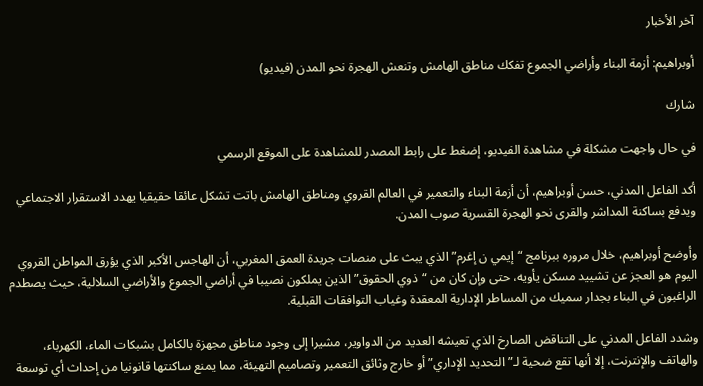آخر الأخبار

أوبراهيم: أزمة البناء وأراضي الجموع تفكك مناطق الهامش وتنعش الهجرة نحو المدن (فيديو)

شارك

في حال واجهت مشكلة في مشاهدة الفيديو، إضغط على رابط المصدر للمشاهدة على الموقع الرسمي

أكد الفاعل المدني، حسن أوبراهيم، أن أزمة البناء والتعمير في العالم القروي ومناطق الهامش باتت تشكل عائقا حقيقيا يهدد الاستقرار الاجتماعي ويدفع بساكنة المداشر والقرى نحو الهجرة القسرية صوب المدن.

وأوضح أوبراهيم، خلال مروره ببرنامج “إيمي ن إغرم” الذي يبث على منصات جريدة العمق المغربي، أن الهاجس الأكبر الذي يؤرق المواطن القروي اليوم هو العجز عن تشييد مسكن يأويه، حتى وإن كان من “ذوي الحقوق” الذين يملكون نصيبا في أراضي الجموع والأراضي السلالية، حيث يصطدم الراغبون في البناء بجدار سميك من المساطر الإدارية المعقدة وغياب التوافقات القبلية.

وشدد الفاعل المدني على التناقض الصارخ الذي تعيشه العديد من الدواوير، مشيرا إلى وجود مناطق مجهزة بالكامل بشبكات الماء، الكهرباء، والهاتف والإنترنت، إلا أنها تقع ضحية لـ”التحديد الإداري” أو خارج وثائق التعمير وتصاميم التهيئة، مما يمنع ساكنتها قانونيا من إحداث أي توسعة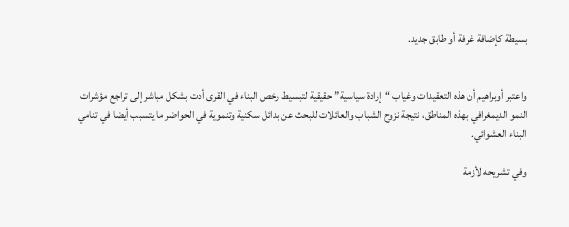بسيطة كإضافة غرفة أو طابق جديد.


واعتبر أوبراهيم أن هذه التعقيدات وغياب “إرادة سياسية” حقيقية لتبسيط رخص البناء في القرى أدت بشكل مباشر إلى تراجع مؤشرات النمو الديمغرافي بهذه المناطق، نتيجة نزوح الشباب والعائلات للبحث عن بدائل سكنية وتنموية في الحواضر ما يتسبب أيضا في تنامي البناء العشوائي.

وفي تشريحه لأزمة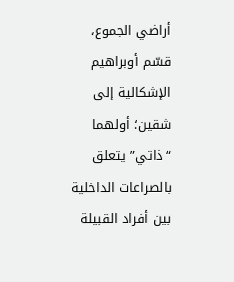أراضي الجموع، قسّم أوبراهيم الإشكالية إلى شقين؛ أولهما “ذاتي” يتعلق بالصراعات الداخلية بين أفراد القبيلة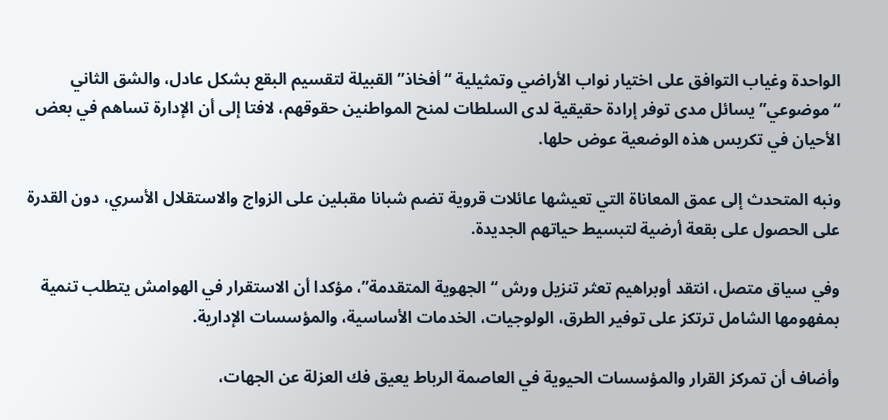الواحدة وغياب التوافق على اختيار نواب الأراضي وتمثيلية “أفخاذ” القبيلة لتقسيم البقع بشكل عادل، والشق الثاني “موضوعي” يسائل مدى توفر إرادة حقيقية لدى السلطات لمنح المواطنين حقوقهم، لافتا إلى أن الإدارة تساهم في بعض الأحيان في تكريس هذه الوضعية عوض حلها.

ونبه المتحدث إلى عمق المعاناة التي تعيشها عائلات قروية تضم شبانا مقبلين على الزواج والاستقلال الأسري، دون القدرة على الحصول على بقعة أرضية لتبسيط حياتهم الجديدة.

وفي سياق متصل، انتقد أوبراهيم تعثر تنزيل ورش “الجهوية المتقدمة”، مؤكدا أن الاستقرار في الهوامش يتطلب تنمية بمفهومها الشامل ترتكز على توفير الطرق، الولوجيات، الخدمات الأساسية، والمؤسسات الإدارية.

وأضاف أن تمركز القرار والمؤسسات الحيوية في العاصمة الرباط يعيق فك العزلة عن الجهات،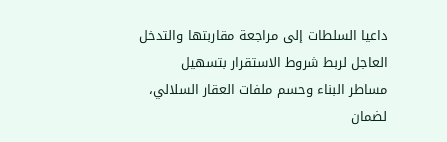داعيا السلطات إلى مراجعة مقاربتها والتدخل العاجل لربط شروط الاستقرار بتسهيل مساطر البناء وحسم ملفات العقار السلالي، لضمان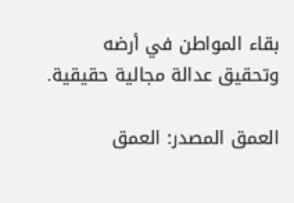بقاء المواطن في أرضه وتحقيق عدالة مجالية حقيقية.

العمق المصدر: العمق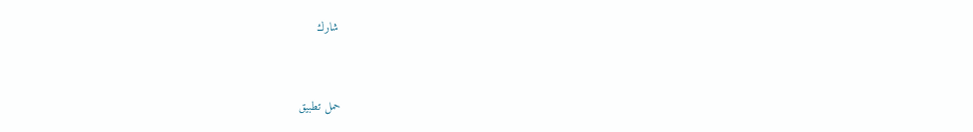شارك


حمل تطبيق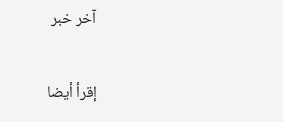آخر خبر

إقرأ أيضا